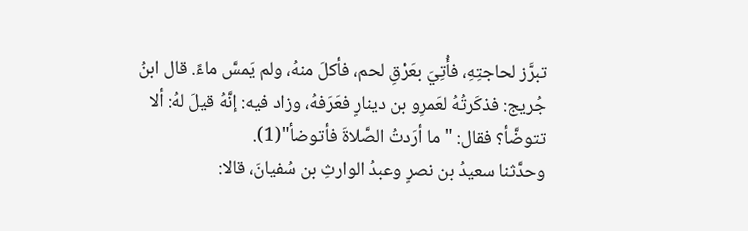تبرَّز لحاجتِهِ، فأُتِيَ بعَرْقِ لحم، فأكلَ منهُ، ولم يَمسَّ ماءً. قال ابنُ جُريج: فذكَرتُهُ لعَمرِو بن دينارٍ فعَرَفهُ، وزاد فيه: إنَّهُ قيلَ لهُ: ألا تتوضَّأ؟ فقال: "ما أرَدتُ الصَّلاةَ فأتوضأ"(1).
وحدَّثنا سعيدُ بن نصرٍ وعبدُ الوارثِ بن سُفيانَ، قالا: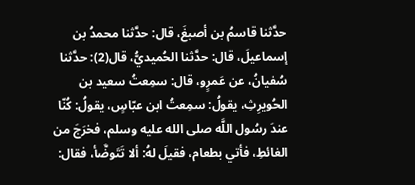حدَّثنا قاسمُ بن أصبغَ، قال: حدَّثنا محمدُ بن إسماعيلَ، قال: حدَّثنا الحُميديُّ، قال(2): حدَّثنا سُفيانُ، عن عَمرٍو، قال: سمِعتُ سعيد بن الحُويرِثِ، يقولُ: سمِعتُ ابن عبّاسٍ، يقولُ: كُنّا عندَ رسُول اللَّه صلى الله عليه وسلم، فخرَجَ من الغائطِ، فأتي بطعام، فقيلَ لهُ: ألا تَتَوضَّأ، فقال: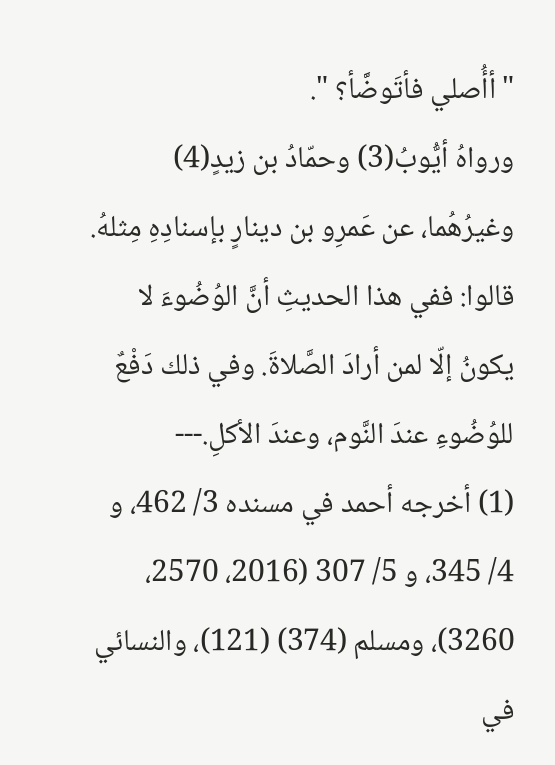"أأُصلي فأتَوضَّأ؟ ".
ورواهُ أيُّوبُ(3) وحمّادُ بن زيدٍ(4) وغيرُهُما، عن عَمرِو بن دينارٍ بإسنادِهِ مِثلهُ.
قالوا: ففي هذا الحديثِ أنَّ الوُضُوءَ لا يكونُ إلّا لمن أرادَ الصَّلاةَ. وفي ذلك دَفْعٌ للوُضُوءِ عندَ النَّوم، وعندَ الأكلِ.---
(1) أخرجه أحمد في مسنده 3/ 462، و 4/ 345، و 5/ 307 (2016، 2570، 3260)، ومسلم (374) (121)، والنسائي في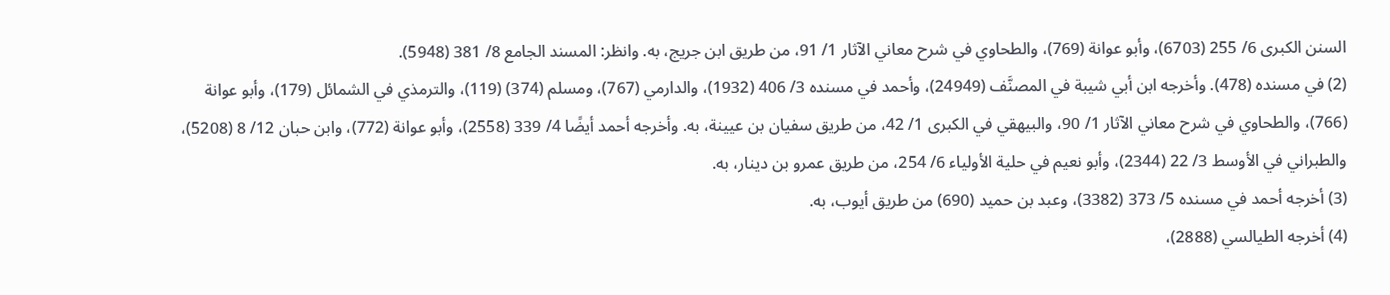السنن الكبرى 6/ 255 (6703)، وأبو عوانة (769)، والطحاوي في شرح معاني الآثار 1/ 91، من طريق ابن جريج، به. وانظر: المسند الجامع 8/ 381 (5948).
(2) في مسنده (478). وأخرجه ابن أبي شيبة في المصنَّف (24949)، وأحمد في مسنده 3/ 406 (1932)، والدارمي (767)، ومسلم (374) (119)، والترمذي في الشمائل (179)، وأبو عوانة (766)، والطحاوي في شرح معاني الآثار 1/ 90، والبيهقي في الكبرى 1/ 42، من طريق سفيان بن عيينة، به. وأخرجه أحمد أيضًا 4/ 339 (2558)، وأبو عوانة (772)، وابن حبان 12/ 8 (5208)، والطبراني في الأوسط 3/ 22 (2344)، وأبو نعيم في حلية الأولياء 6/ 254، من طريق عمرو بن دينار، به.
(3) أخرجه أحمد في مسنده 5/ 373 (3382)، وعبد بن حميد (690) من طريق أيوب، به.
(4) أخرجه الطيالسي (2888)،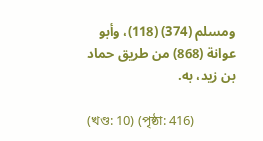ومسلم (374) (118)، وأبو عوانة (868) من طريق حماد بن زيد، به.

(খণ্ড: 10) (পৃষ্ঠা: 416)